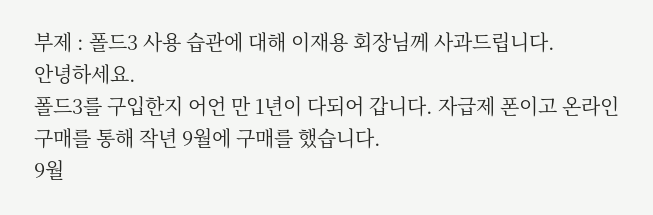부제 : 폴드3 사용 습관에 대해 이재용 회장님께 사과드립니다.
안녕하세요.
폴드3를 구입한지 어언 만 1년이 다되어 갑니다. 자급제 폰이고 온라인 구매를 통해 작년 9월에 구매를 했습니다.
9월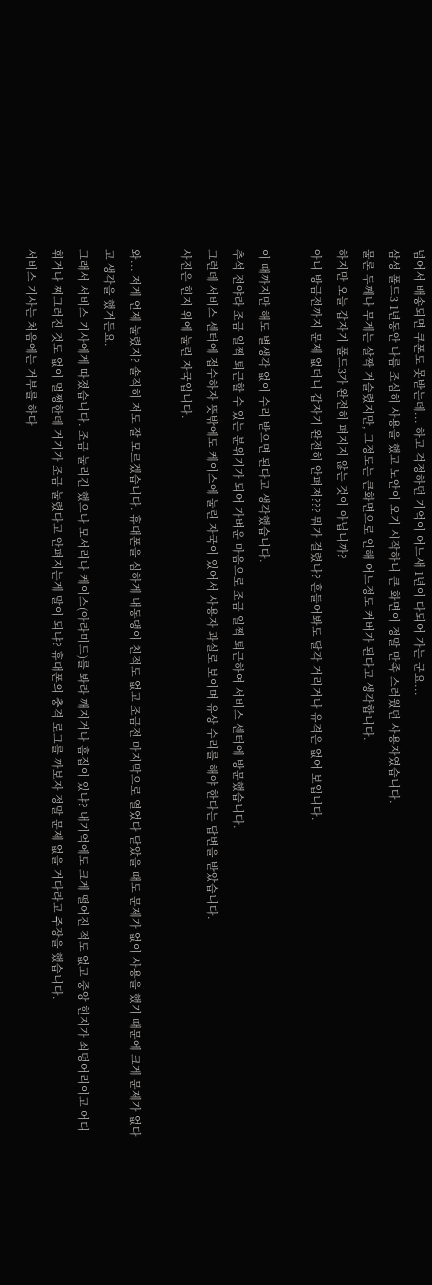넘어서 배송되면 쿠폰도 못받는데... 하고 걱정하던 기억이 어느새 1년이 다되어 가는 군요...
삼성 폴드3 1년동안 나름 조심히 사용을 했고 노안이 오기 시작하니 큰 화면이 정말 만족 스러웠던 사용자였습니다.
물론 두께나 무게는 살짝 거슬렸지만, 그정도는 큰화면으로 인해 어느정도 커버가 된다고 생각합니다.
하지만 오늘 갑자기 폴드3가 완전히 펴지지 않는 것이 아닙니까?
아니 방금전까지 문제 없더니 갑자기 완전히 안펴져??? 뭐가 걸렸나? 흔들어봐도 달각 거리거나 유격은 없어 보입니다.

이 때까지만 해도 별생각 없이 수리 받으면 된다고 생각했습니다.
추석 전야라 조금 일찍 퇴근할 수 있는 분위기가 되어 가벼운 마음으로 조금 일찍 퇴근하여 서비스 센터에 방문했습니다.
그런데 서비스 센터에 접수하자 뜻밖에도 케이스에 눌린 자국이 있어서 사용자 과실로 보이며 유상 수리를 해야 한다는 답변을 받았습니다.
사진은 힌지 위에 눌린 자국입니다.

와... 저게 언제 눌렸지? 솔직히 저도 잘 모르겠습니다. 휴대폰을 심하게 내동댕이 친적도 없고 조금전 마지막으로 열었다 닫았을 때도 문제가 없이 사용을 했기 때문에 크게 문제가 없다고 생각을 했거든요.
그래서 서비스 기사에게 따졌습니다. 조금 눌리긴 했으나 모서리나 케이스(아라미드)를 봐라 깨지거나 흠집이 있냐? 내기억에도 크게 떨어진 적도 없고 중앙 힌지가 쇠덩어리이고 어디 휘거나 찌그러진 것도 없이 멀쩡한데 거기가 조금 눌렸다고 안펴지는게 말이 되냐? 휴대폰의 충격 로그를 까보자 정말 문제 없을 거다라고 주장을 했습니다.
서비스 기사는 처음에는 거부를 하다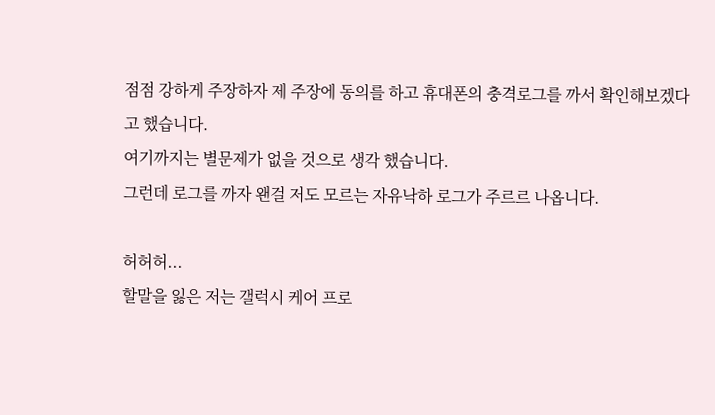점점 강하게 주장하자 제 주장에 동의를 하고 휴대폰의 충격로그를 까서 확인해보겠다고 했습니다.
여기까지는 별문제가 없을 것으로 생각 했습니다.
그런데 로그를 까자 왠걸 저도 모르는 자유낙하 로그가 주르르 나옵니다.

허허허...
할말을 잃은 저는 갤럭시 케어 프로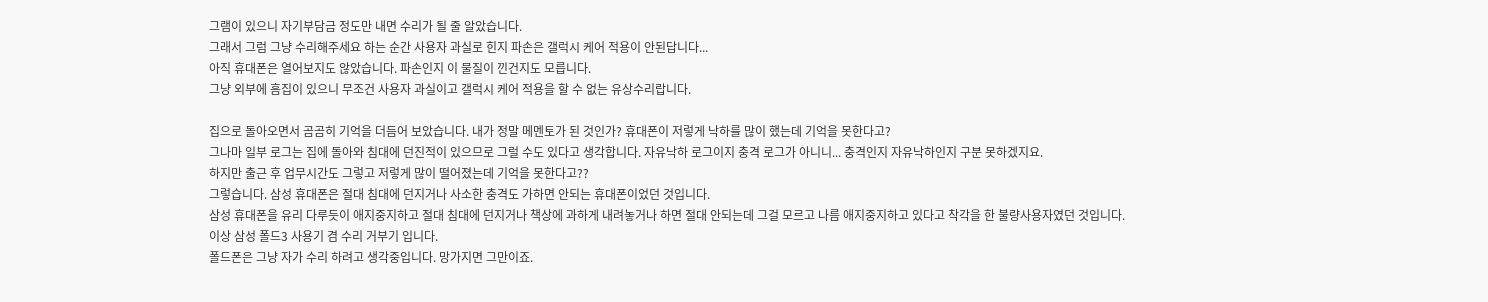그램이 있으니 자기부담금 정도만 내면 수리가 될 줄 알았습니다.
그래서 그럼 그냥 수리해주세요 하는 순간 사용자 과실로 힌지 파손은 갤럭시 케어 적용이 안된답니다...
아직 휴대폰은 열어보지도 않았습니다. 파손인지 이 물질이 낀건지도 모릅니다.
그냥 외부에 흠집이 있으니 무조건 사용자 과실이고 갤럭시 케어 적용을 할 수 없는 유상수리랍니다.

집으로 돌아오면서 곰곰히 기억을 더듬어 보았습니다. 내가 정말 메멘토가 된 것인가? 휴대폰이 저렇게 낙하를 많이 했는데 기억을 못한다고?
그나마 일부 로그는 집에 돌아와 침대에 던진적이 있으므로 그럴 수도 있다고 생각합니다. 자유낙하 로그이지 충격 로그가 아니니... 충격인지 자유낙하인지 구분 못하겠지요.
하지만 출근 후 업무시간도 그렇고 저렇게 많이 떨어졌는데 기억을 못한다고??
그렇습니다. 삼성 휴대폰은 절대 침대에 던지거나 사소한 충격도 가하면 안되는 휴대폰이었던 것입니다.
삼성 휴대폰을 유리 다루듯이 애지중지하고 절대 침대에 던지거나 책상에 과하게 내려놓거나 하면 절대 안되는데 그걸 모르고 나름 애지중지하고 있다고 착각을 한 불량사용자였던 것입니다.
이상 삼성 폴드3 사용기 겸 수리 거부기 입니다.
폴드폰은 그냥 자가 수리 하려고 생각중입니다. 망가지면 그만이죠.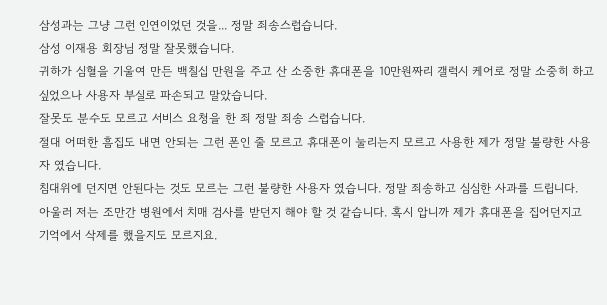삼성과는 그냥 그런 인연이었던 것을... 정말 죄송스럽습니다.
삼성 이재용 회장님 정말 잘못했습니다.
귀하가 심혈을 기울여 만든 백칠십 만원을 주고 산 소중한 휴대폰을 10만원짜리 갤럭시 케어로 정말 소중히 하고 싶었으나 사용자 부실로 파손되고 말았습니다.
잘못도 분수도 모르고 서비스 요청을 한 죄 정말 죄송 스럽습니다.
절대 어떠한 흠집도 내면 안되는 그런 폰인 줄 모르고 휴대폰이 눌리는지 모르고 사용한 제가 정말 불량한 사용자 였습니다.
침대위에 던지면 안된다는 것도 모르는 그런 불량한 사용자 였습니다. 정말 죄송하고 심심한 사과를 드립니다.
아울러 저는 조만간 병원에서 치매 검사를 받던지 해야 할 것 같습니다. 혹시 압니까 제가 휴대폰을 집어던지고 기억에서 삭제를 했을지도 모르지요.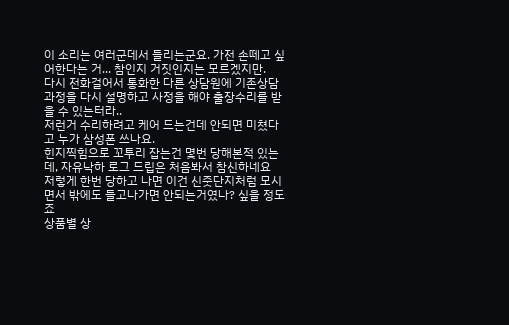이 소리는 여러군데서 들리는군요. 가전 손떼고 싶어한다는 거... 참인지 거짓인지는 모르겠지만.
다시 전화걸어서 통화한 다른 상담원에 기존상담과정을 다시 설명하고 사정을 해야 출장수리를 받을 수 있는터라..
저런거 수리하려고 케어 드는건데 안되면 미쳤다고 누가 삼성폰 쓰나요.
힌지찍힘으로 꼬투리 잡는건 몇번 당해본적 있는데, 자유낙하 로그 드립은 처음봐서 참신하네요
저렇게 한번 당하고 나면 이건 신줏단지처럼 모시면서 밖에도 들고나가면 안되는거였나? 싶을 정도죠
상품별 상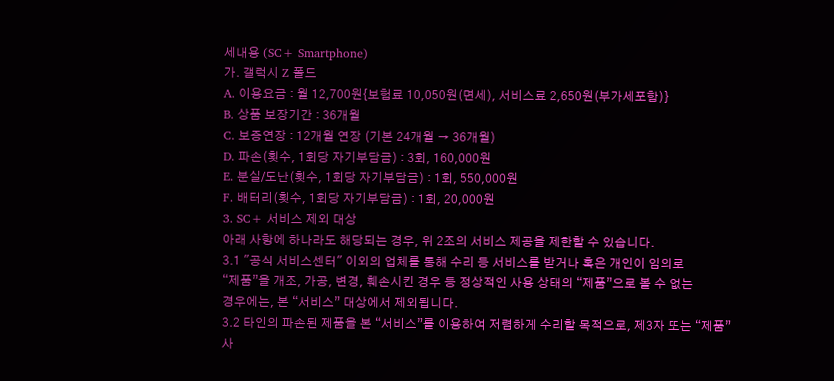세내용 (SC+ Smartphone)
가. 갤럭시 Z 폴드
A. 이용요금 : 월 12,700원{보험료 10,050원(면세), 서비스료 2,650원(부가세포함)}
B. 상품 보장기간 : 36개월
C. 보증연장 : 12개월 연장 (기본 24개월 → 36개월)
D. 파손(횟수, 1회당 자기부담금) : 3회, 160,000원
E. 분실/도난(횟수, 1회당 자기부담금) : 1회, 550,000원
F. 배터리(횟수, 1회당 자기부담금) : 1회, 20,000원
3. SC+ 서비스 제외 대상
아래 사항에 하나라도 해당되는 경우, 위 2조의 서비스 제공을 제한할 수 있습니다.
3.1 "공식 서비스센터" 이외의 업체를 통해 수리 등 서비스를 받거나 혹은 개인이 임의로
“제품”을 개조, 가공, 변경, 훼손시킨 경우 등 정상적인 사용 상태의 “제품”으로 볼 수 없는
경우에는, 본 “서비스” 대상에서 제외됩니다.
3.2 타인의 파손된 제품을 본 “서비스”를 이용하여 저렴하게 수리할 목적으로, 제3자 또는 “제품”
사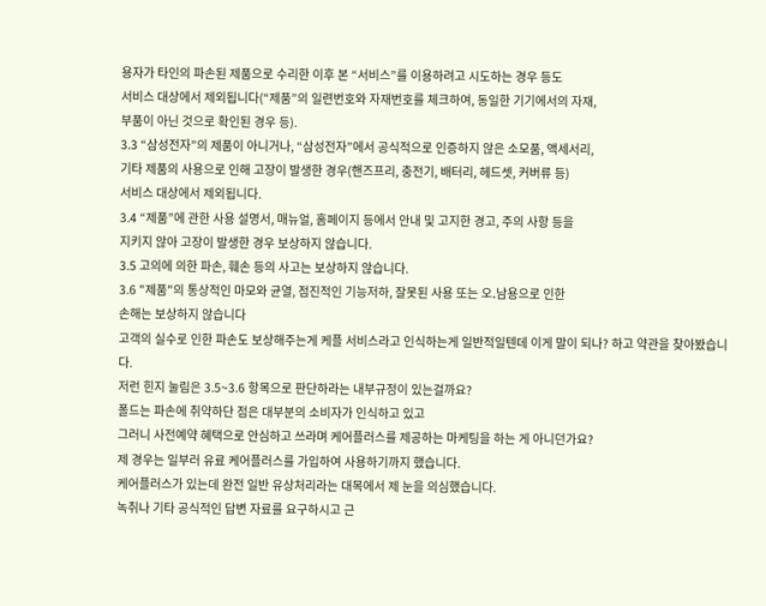용자가 타인의 파손된 제품으로 수리한 이후 본 “서비스”를 이용하려고 시도하는 경우 등도
서비스 대상에서 제외됩니다(“제품”의 일련번호와 자재번호를 체크하여, 동일한 기기에서의 자재,
부품이 아닌 것으로 확인된 경우 등).
3.3 “삼성전자”의 제품이 아니거나, “삼성전자”에서 공식적으로 인증하지 않은 소모품, 액세서리,
기타 제품의 사용으로 인해 고장이 발생한 경우(핸즈프리, 충전기, 배터리, 헤드셋, 커버류 등)
서비스 대상에서 제외됩니다.
3.4 “제품”에 관한 사용 설명서, 매뉴얼, 홈페이지 등에서 안내 및 고지한 경고, 주의 사항 등을
지키지 않아 고장이 발생한 경우 보상하지 않습니다.
3.5 고의에 의한 파손, 훼손 등의 사고는 보상하지 않습니다.
3.6 "제품"의 통상적인 마모와 균열, 점진적인 기능저하, 잘못된 사용 또는 오․남용으로 인한
손해는 보상하지 않습니다
고객의 실수로 인한 파손도 보상해주는게 케플 서비스라고 인식하는게 일반적일텐데 이게 말이 되나? 하고 약관을 찾아봤습니다.
저런 힌지 눌림은 3.5~3.6 항목으로 판단하라는 내부규정이 있는걸까요?
폴드는 파손에 취약하단 점은 대부분의 소비자가 인식하고 있고
그러니 사전예약 혜택으로 안심하고 쓰라며 케어플러스를 제공하는 마케팅을 하는 게 아니던가요?
제 경우는 일부러 유료 케어플러스를 가입하여 사용하기까지 했습니다.
케어플러스가 있는데 완전 일반 유상처리라는 대목에서 제 눈을 의심했습니다.
녹취나 기타 공식적인 답변 자료를 요구하시고 근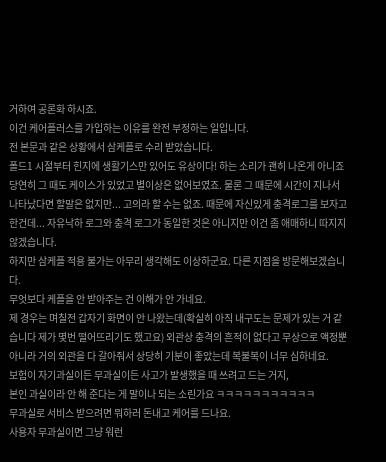거하여 공론화 하시죠.
이건 케어플러스를 가입하는 이유를 완전 부정하는 일입니다.
전 본문과 같은 상황에서 삼케플로 수리 받았습니다.
폴드1 시절부터 힌지에 생활기스만 있어도 유상이다! 하는 소리가 괜히 나온게 아니죠
당연히 그 때도 케이스가 있었고 별이상은 없어보였죠. 물론 그 때문에 시간이 지나서 나타났다면 할말은 없지만... 고의라 할 수는 없죠. 때문에 자신있게 충격로그를 보자고 한건데... 자유낙하 로그와 충격 로그가 동일한 것은 아니지만 이건 좀 애매하니 따지지 않겠습니다.
하지만 삼케플 적용 불가는 아무리 생각해도 이상하군요. 다른 지점을 방문해보겠습니다.
무엇보다 케플을 안 받아주는 건 이해가 안 가네요.
제 경우는 며칠전 갑자기 화면이 안 나왔는데(확실히 아직 내구도는 문제가 있는 거 같습니다 제가 몇번 떨어뜨리기도 했고요) 외관상 충격의 흔적이 없다고 무상으로 액정뿐 아니라 거의 외관을 다 갈아줘서 상당히 기분이 좋았는데 복불복이 너무 심하네요.
보험이 자기과실이든 무과실이든 사고가 발생했을 때 쓰려고 드는 거지,
본인 과실이라 안 해 준다는 게 말이나 되는 소린가요 ㅋㅋㅋㅋㅋㅋㅋㅋㅋㅋㅋ
무과실로 서비스 받으려면 뭐하러 돈내고 케어를 드나요.
사용자 무과실이면 그냥 워런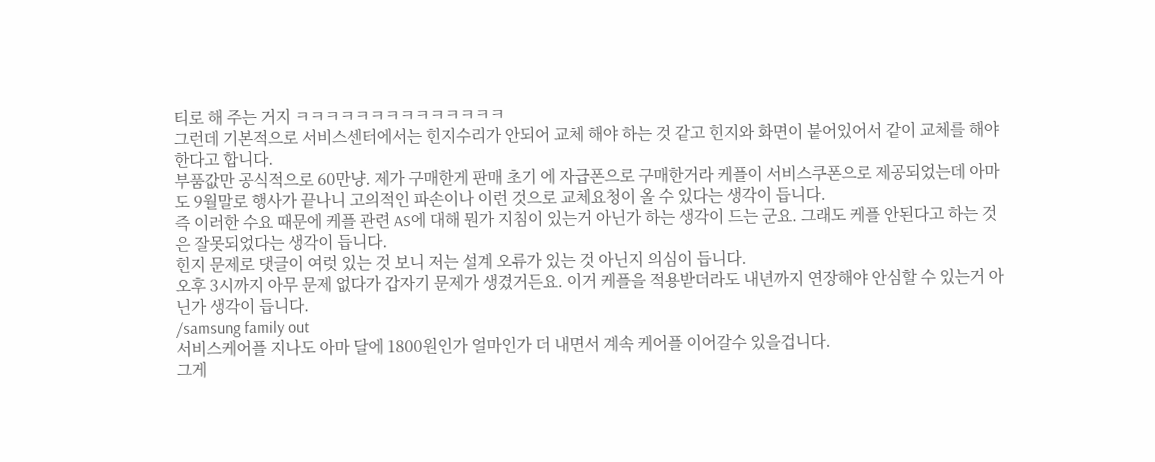티로 해 주는 거지 ㅋㅋㅋㅋㅋㅋㅋㅋㅋㅋㅋㅋㅋㅋ
그런데 기본적으로 서비스센터에서는 힌지수리가 안되어 교체 해야 하는 것 같고 힌지와 화면이 붙어있어서 같이 교체를 해야 한다고 합니다.
부품값만 공식적으로 60만냥. 제가 구매한게 판매 초기 에 자급폰으로 구매한거라 케플이 서비스쿠폰으로 제공되었는데 아마도 9월말로 행사가 끝나니 고의적인 파손이나 이런 것으로 교체요청이 올 수 있다는 생각이 듭니다.
즉 이러한 수요 때문에 케플 관련 AS에 대해 뭔가 지침이 있는거 아닌가 하는 생각이 드는 군요. 그래도 케플 안된다고 하는 것은 잘못되었다는 생각이 듭니다.
힌지 문제로 댓글이 여럿 있는 것 보니 저는 설계 오류가 있는 것 아닌지 의심이 듭니다.
오후 3시까지 아무 문제 없다가 갑자기 문제가 생겼거든요. 이거 케플을 적용받더라도 내년까지 연장해야 안심할 수 있는거 아닌가 생각이 듭니다.
/samsung family out
서비스케어플 지나도 아마 달에 1800원인가 얼마인가 더 내면서 계속 케어플 이어갈수 있을겁니다.
그게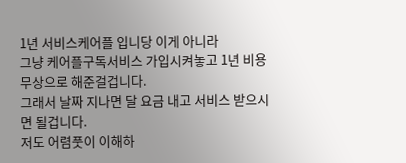1년 서비스케어플 입니당 이게 아니라
그냥 케어플구독서비스 가입시켜놓고 1년 비용 무상으로 해준걸겁니다.
그래서 날짜 지나면 달 요금 내고 서비스 받으시면 될겁니다.
저도 어렴풋이 이해하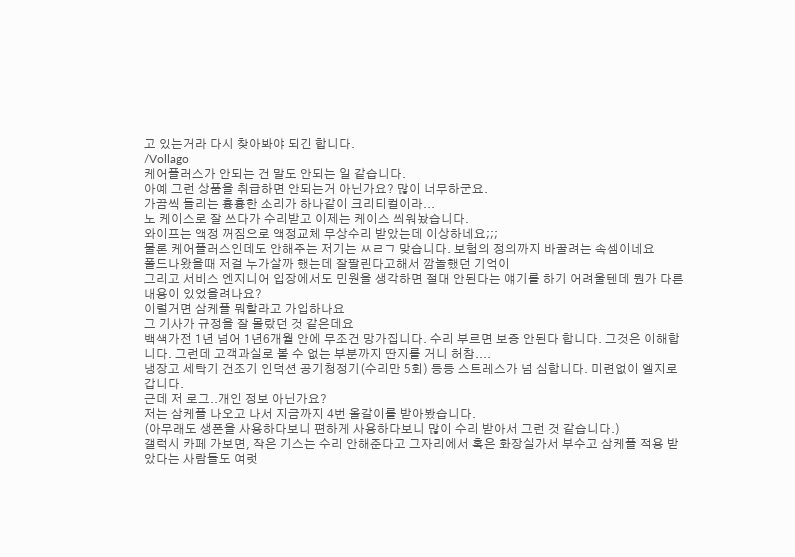고 있는거라 다시 찾아봐야 되긴 합니다.
/Vollago
케어플러스가 안되는 건 말도 안되는 일 같습니다.
아예 그런 상품을 취급하면 안되는거 아닌가요? 많이 너무하군요.
가끔씩 들리는 흉흉한 소리가 하나같이 크리티컬이라...
노 케이스로 잘 쓰다가 수리받고 이제는 케이스 씌워놨습니다.
와이프는 액정 꺼짐으로 액정교체 무상수리 받았는데 이상하네요;;;
물론 케어플러스인데도 안해주는 저기는 ㅆㄹㄱ 맞습니다. 보험의 정의까지 바꿀려는 속셈이네요
폴드나왔을때 저걸 누가살까 했는데 잘팔린다고해서 깜놀했던 기억이
그리고 서비스 엔지니어 입장에서도 민원을 생각하면 절대 안된다는 얘기를 하기 어려울텐데 뭔가 다른 내용이 있었을려나요?
이럴거면 삼케플 뭐할라고 가입하나요
그 기사가 규정을 잘 몰랐던 것 같은데요
백색가전 1년 넘어 1년6개월 안에 무조건 망가집니다. 수리 부르면 보증 안된다 합니다. 그것은 이해합니다. 그런데 고객과실로 볼 수 없는 부분까지 딴지를 거니 허참....
냉장고 세탁기 건조기 인덕션 공기청정기(수리만 5회) 등등 스트레스가 넘 심합니다. 미련없이 엘지로 갑니다.
근데 저 로그..개인 정보 아닌가요?
저는 삼케플 나오고 나서 지금까지 4번 올갈이를 받아봤습니다.
(아무래도 생폰을 사용하다보니 편하게 사용하다보니 많이 수리 받아서 그런 것 같습니다.)
갤럭시 카페 가보면, 작은 기스는 수리 안해준다고 그자리에서 혹은 화장실가서 부수고 삼케플 적용 받았다는 사람들도 여럿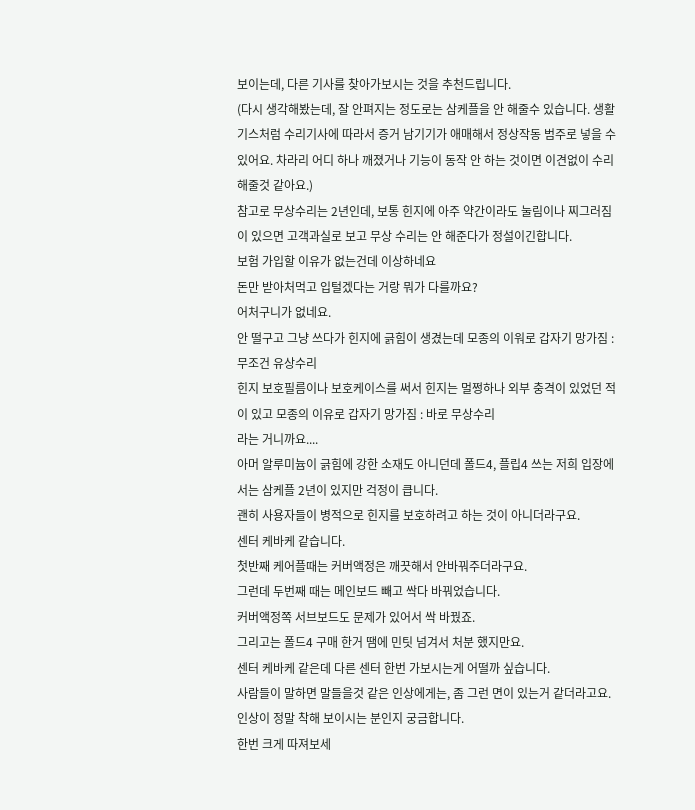보이는데, 다른 기사를 찾아가보시는 것을 추천드립니다.
(다시 생각해봤는데, 잘 안펴지는 정도로는 삼케플을 안 해줄수 있습니다. 생활 기스처럼 수리기사에 따라서 증거 남기기가 애매해서 정상작동 범주로 넣을 수 있어요. 차라리 어디 하나 깨졌거나 기능이 동작 안 하는 것이면 이견없이 수리 해줄것 같아요.)
참고로 무상수리는 2년인데, 보통 힌지에 아주 약간이라도 눌림이나 찌그러짐이 있으면 고객과실로 보고 무상 수리는 안 해준다가 정설이긴합니다.
보험 가입할 이유가 없는건데 이상하네요
돈만 받아처먹고 입털겠다는 거랑 뭐가 다를까요?
어처구니가 없네요.
안 떨구고 그냥 쓰다가 힌지에 긁힘이 생겼는데 모종의 이워로 갑자기 망가짐 : 무조건 유상수리
힌지 보호필름이나 보호케이스를 써서 힌지는 멀쩡하나 외부 충격이 있었던 적이 있고 모종의 이유로 갑자기 망가짐 : 바로 무상수리
라는 거니까요....
아머 알루미늄이 긁힘에 강한 소재도 아니던데 폴드4, 플립4 쓰는 저희 입장에서는 삼케플 2년이 있지만 걱정이 큽니다.
괜히 사용자들이 병적으로 힌지를 보호하려고 하는 것이 아니더라구요.
센터 케바케 같습니다.
첫반째 케어플때는 커버액정은 깨끗해서 안바꿔주더라구요.
그런데 두번째 때는 메인보드 빼고 싹다 바꿔었습니다.
커버액정쪽 서브보드도 문제가 있어서 싹 바꿨죠.
그리고는 폴드4 구매 한거 땜에 민팃 넘겨서 처분 했지만요.
센터 케바케 같은데 다른 센터 한번 가보시는게 어떨까 싶습니다.
사람들이 말하면 말들을것 같은 인상에게는, 좀 그런 면이 있는거 같더라고요.
인상이 정말 착해 보이시는 분인지 궁금합니다.
한번 크게 따져보세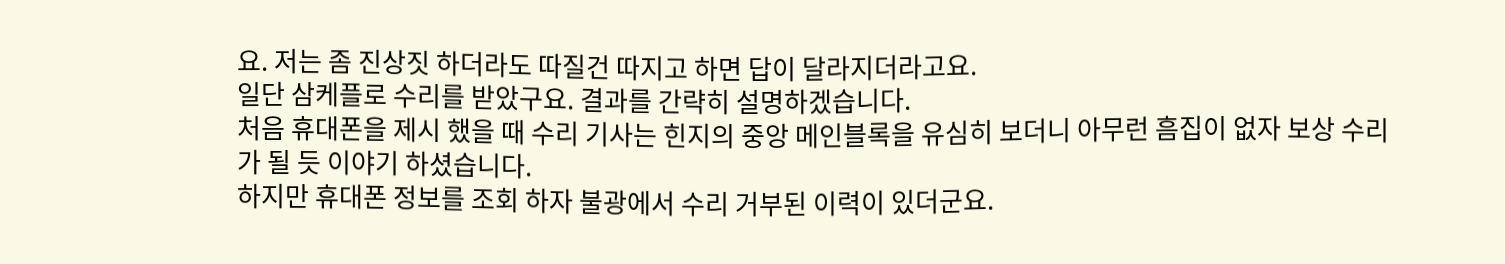요. 저는 좀 진상짓 하더라도 따질건 따지고 하면 답이 달라지더라고요.
일단 삼케플로 수리를 받았구요. 결과를 간략히 설명하겠습니다.
처음 휴대폰을 제시 했을 때 수리 기사는 힌지의 중앙 메인블록을 유심히 보더니 아무런 흠집이 없자 보상 수리가 될 듯 이야기 하셨습니다.
하지만 휴대폰 정보를 조회 하자 불광에서 수리 거부된 이력이 있더군요.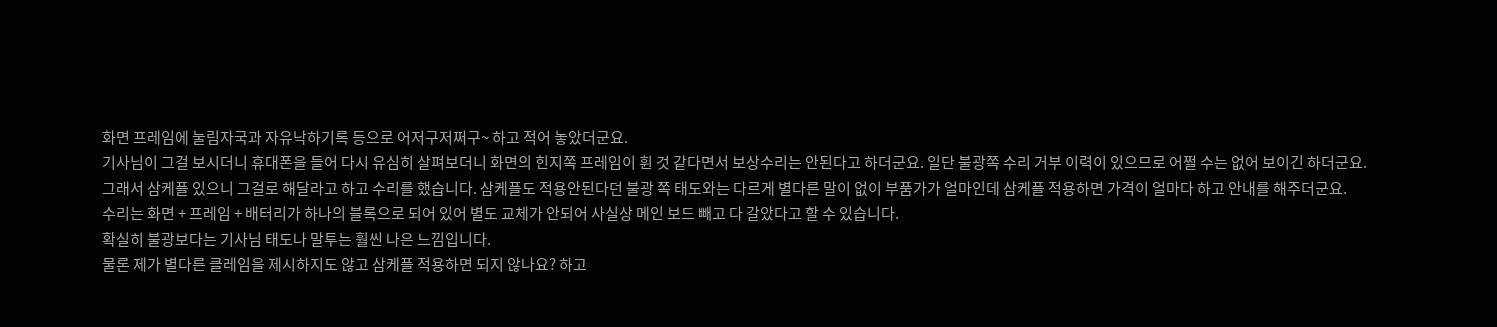화면 프레임에 눌림자국과 자유낙하기록 등으로 어저구저쩌구~ 하고 적어 놓았더군요.
기사님이 그걸 보시더니 휴대폰을 들어 다시 유심히 살펴보더니 화면의 힌지쪽 프레임이 휜 것 같다면서 보상수리는 안된다고 하더군요. 일단 불광쪽 수리 거부 이력이 있으므로 어쩔 수는 없어 보이긴 하더군요.
그래서 삼케플 있으니 그걸로 해달라고 하고 수리를 했습니다. 삼케플도 적용안된다던 불광 쪽 태도와는 다르게 별다른 말이 없이 부품가가 얼마인데 삼케플 적용하면 가격이 얼마다 하고 안내를 해주더군요.
수리는 화면 + 프레임 + 배터리가 하나의 블록으로 되어 있어 별도 교체가 안되어 사실상 메인 보드 빼고 다 갈았다고 할 수 있습니다.
확실히 불광보다는 기사님 태도나 말투는 훨씬 나은 느낌입니다.
물론 제가 별다른 클레임을 제시하지도 않고 삼케플 적용하면 되지 않나요? 하고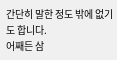간단히 말한 정도 밖에 없기도 합니다.
어째든 삼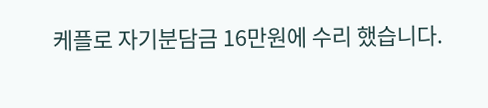케플로 자기분담금 16만원에 수리 했습니다.